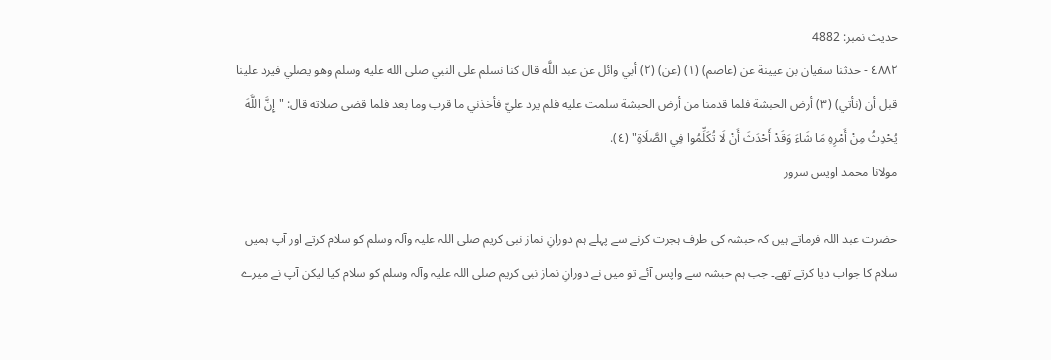حدیث نمبر: 4882
٤٨٨٢ - حدثنا سفيان بن عيينة عن (عاصم) (١) (عن) (٢) أبي وائل عن عبد اللَّه قال كنا نسلم على النبي صلى الله عليه وسلم وهو يصلي فيرد علينا قبل أن (نأتي) (٣) أرض الحبشة فلما قدمنا من أرض الحبشة سلمت عليه فلم يرد عليّ فأخذني ما قرب وما بعد فلما قضى صلاته قال: "إِنَّ اللَّهَ يُحْدِثُ مِنْ أَمْرِهِ مَا شَاءَ وَقَدْ أَحْدَثَ أَنْ لَا تُكَلِّمُوا فِي الصَّلَاةِ" (٤).
مولانا محمد اویس سرور

حضرت عبد اللہ فرماتے ہیں کہ حبشہ کی طرف ہجرت کرنے سے پہلے ہم دورانِ نماز نبی کریم صلی اللہ علیہ وآلہ وسلم کو سلام کرتے اور آپ ہمیں سلام کا جواب دیا کرتے تھے۔ جب ہم حبشہ سے واپس آئے تو میں نے دورانِ نماز نبی کریم صلی اللہ علیہ وآلہ وسلم کو سلام کیا لیکن آپ نے میرے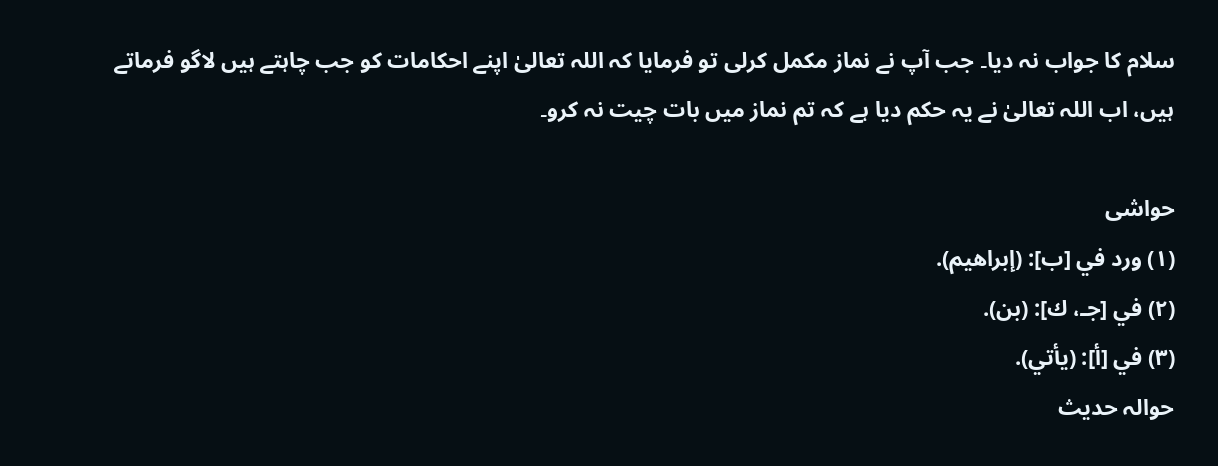سلام کا جواب نہ دیا۔ جب آپ نے نماز مکمل کرلی تو فرمایا کہ اللہ تعالیٰ اپنے احکامات کو جب چاہتے ہیں لاگو فرماتے ہیں، اب اللہ تعالیٰ نے یہ حکم دیا ہے کہ تم نماز میں بات چیت نہ کرو۔

حواشی
(١) ورد في [ب]: (إبراهيم).
(٢) في [جـ، ك]: (بن).
(٣) في [أ]: (يأتي).
حوالہ حدیث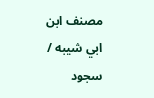مصنف ابن ابي شيبه / سجود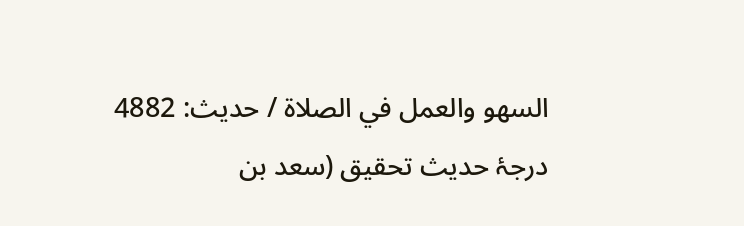السهو والعمل في الصلاة / حدیث: 4882
درجۂ حدیث تحقیق (سعد بن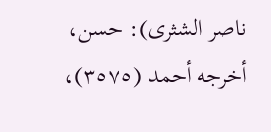ناصر الشثری): حسن، أخرجه أحمد (٣٥٧٥)،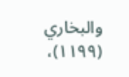والبخاري (١١٩٩)،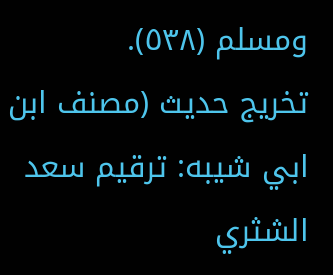ومسلم (٥٣٨).
تخریج حدیث (مصنف ابن ابي شيبه: ترقيم سعد الشثري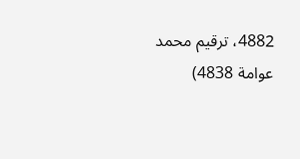4882، ترقيم محمد عوامة 4838)